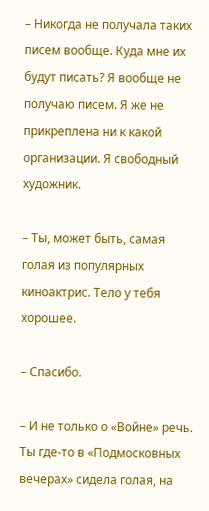– Никогда не получала таких писем вообще. Куда мне их будут писать? Я вообще не получаю писем. Я же не прикреплена ни к какой организации. Я свободный художник.

– Ты, может быть, самая голая из популярных киноактрис. Тело у тебя хорошее.

– Спасибо.

– И не только о «Войне» речь. Ты где-то в «Подмосковных вечерах» сидела голая, на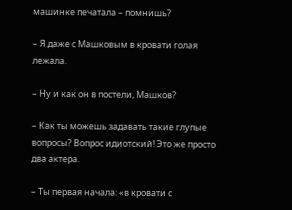машинке печатала – помнишь?

– Я даже с Машковым в кровати голая лежала.

– Ну и как он в постели, Машков?

– Как ты можешь задавать такие глупые вопросы? Вопрос идиотский! Это же просто два актера.

– Ты первая начала: «в кровати с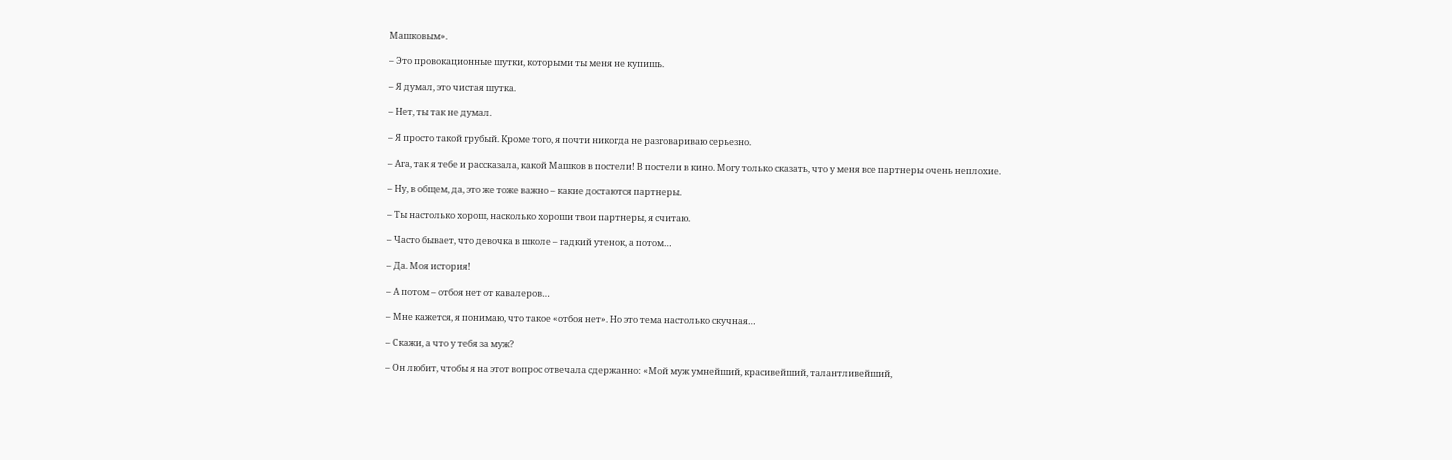Машковым».

– Это провокационные шутки, которыми ты меня не купишь.

– Я думал, это чистая шутка.

– Нет, ты так не думал.

– Я просто такой грубый. Кроме того, я почти никогда не разговариваю серьезно.

– Ага, так я тебе и рассказала, какой Машков в постели! В постели в кино. Могу только сказать, что у меня все партнеры очень неплохие.

– Ну, в общем, да, это же тоже важно – какие достаются партнеры.

– Ты настолько хорош, насколько хороши твои партнеры, я считаю.

– Часто бывает, что девочка в школе – гадкий утенок, а потом…

– Да. Моя история!

– А потом – отбоя нет от кавалеров…

– Мне кажется, я понимаю, что такое «отбоя нет». Но это тема настолько скучная…

– Скажи, а что у тебя за муж?

– Он любит, чтобы я на этот вопрос отвечала сдержанно: «Мой муж умнейший, красивейший, талантливейший,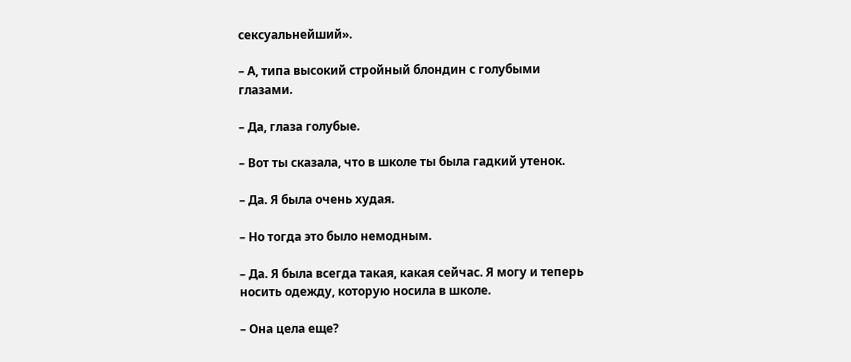сексуальнейший».

– А, типа высокий стройный блондин с голубыми глазами.

– Да, глаза голубые.

– Вот ты сказала, что в школе ты была гадкий утенок.

– Да. Я была очень худая.

– Но тогда это было немодным.

– Да. Я была всегда такая, какая сейчас. Я могу и теперь носить одежду, которую носила в школе.

– Она цела еще?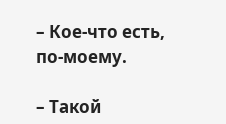– Кое-что есть, по-моему.

– Такой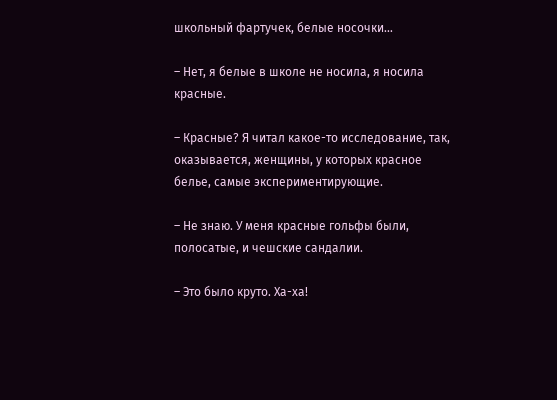школьный фартучек, белые носочки…

– Нет, я белые в школе не носила, я носила красные.

– Красные? Я читал какое-то исследование, так, оказывается, женщины, у которых красное белье, самые экспериментирующие.

– Не знаю. У меня красные гольфы были, полосатые, и чешские сандалии.

– Это было круто. Ха-ха!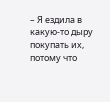– Я ездила в какую-то дыру покупать их, потому что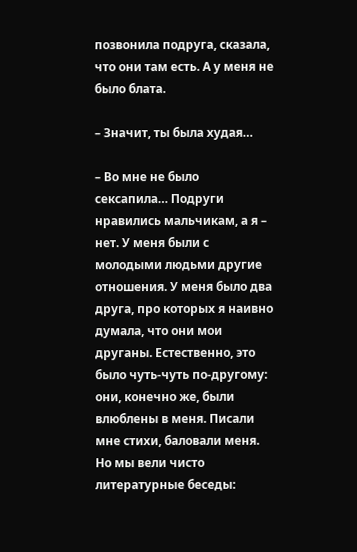позвонила подруга, сказала, что они там есть. А у меня не было блата.

– Значит, ты была худая…

– Во мне не было сексапила… Подруги нравились мальчикам, а я – нет. У меня были с молодыми людьми другие отношения. У меня было два друга, про которых я наивно думала, что они мои друганы. Естественно, это было чуть-чуть по-другому: они, конечно же, были влюблены в меня. Писали мне стихи, баловали меня. Но мы вели чисто литературные беседы: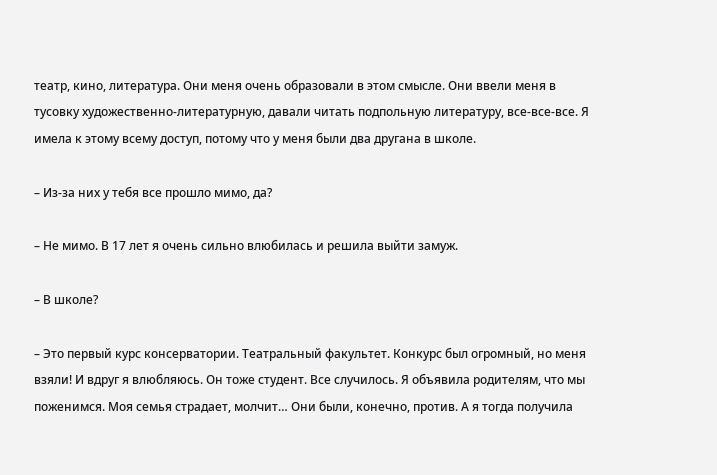театр, кино, литература. Они меня очень образовали в этом смысле. Они ввели меня в тусовку художественно-литературную, давали читать подпольную литературу, все-все-все. Я имела к этому всему доступ, потому что у меня были два другана в школе.

– Из-за них у тебя все прошло мимо, да?

– Не мимо. В 17 лет я очень сильно влюбилась и решила выйти замуж.

– В школе?

– Это первый курс консерватории. Театральный факультет. Конкурс был огромный, но меня взяли! И вдруг я влюбляюсь. Он тоже студент. Все случилось. Я объявила родителям, что мы поженимся. Моя семья страдает, молчит… Они были, конечно, против. А я тогда получила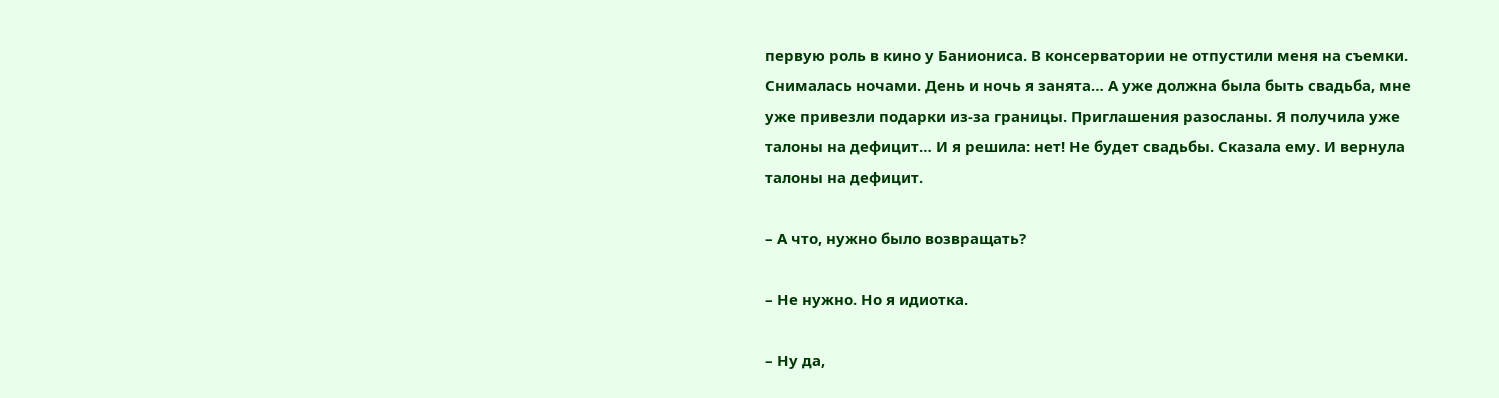первую роль в кино у Баниониса. В консерватории не отпустили меня на съемки. Снималась ночами. День и ночь я занята… А уже должна была быть свадьба, мне уже привезли подарки из-за границы. Приглашения разосланы. Я получила уже талоны на дефицит… И я решила: нет! Не будет свадьбы. Сказала ему. И вернула талоны на дефицит.

– А что, нужно было возвращать?

– Не нужно. Но я идиотка.

– Ну да,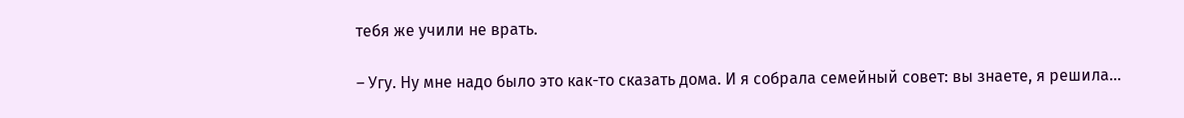тебя же учили не врать.

– Угу. Ну мне надо было это как-то сказать дома. И я собрала семейный совет: вы знаете, я решила…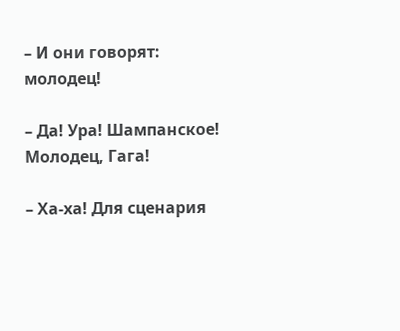– И они говорят: молодец!

– Да! Ура! Шампанское! Молодец, Гага!

– Ха-ха! Для сценария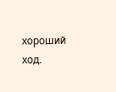хороший ход.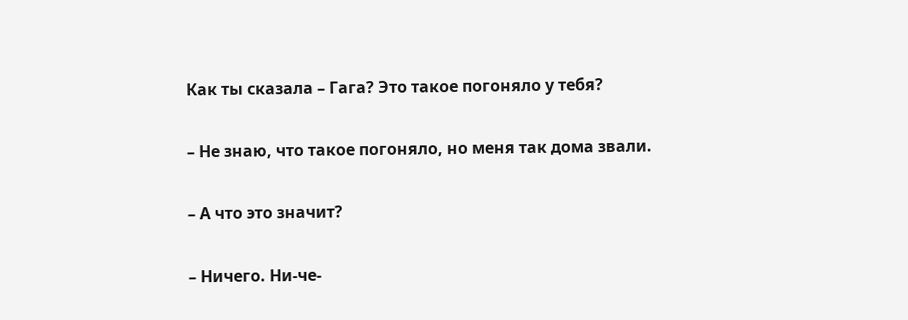Как ты сказала – Гага? Это такое погоняло у тебя?

– Не знаю, что такое погоняло, но меня так дома звали.

– А что это значит?

– Ничего. Ни-че-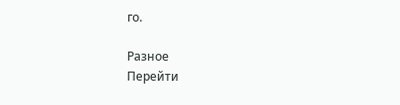го.

Разное
Перейти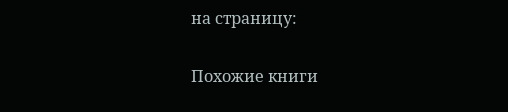на страницу:

Похожие книги